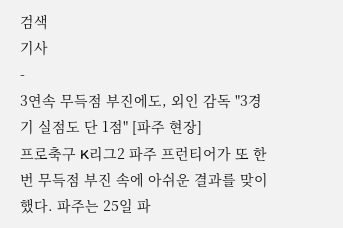검색
기사
-
3연속 무득점 부진에도, 외인 감독 "3경기 실점도 단 1점" [파주 현장]
프로축구 K리그2 파주 프런티어가 또 한 번 무득점 부진 속에 아쉬운 결과를 맞이했다. 파주는 25일 파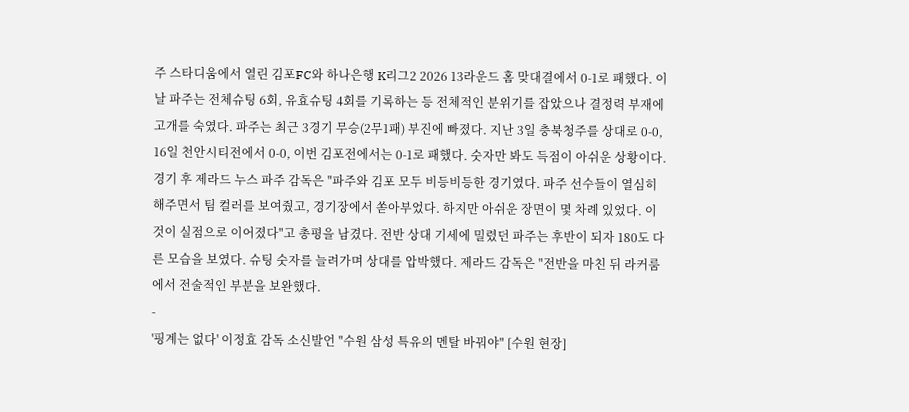주 스타디움에서 열린 김포FC와 하나은행 K리그2 2026 13라운드 홈 맞대결에서 0-1로 패했다. 이날 파주는 전체슈팅 6회, 유효슈팅 4회를 기록하는 등 전체적인 분위기를 잡았으나 결정력 부재에 고개를 숙였다. 파주는 최근 3경기 무승(2무1패) 부진에 빠졌다. 지난 3일 충북청주를 상대로 0-0, 16일 천안시티전에서 0-0, 이번 김포전에서는 0-1로 패했다. 숫자만 봐도 득점이 아쉬운 상황이다. 경기 후 제라드 누스 파주 감독은 "파주와 김포 모두 비등비등한 경기였다. 파주 선수들이 열심히 해주면서 팀 컬러를 보여줬고, 경기장에서 쏟아부었다. 하지만 아쉬운 장면이 몇 차례 있었다. 이것이 실점으로 이어졌다"고 총평을 남겼다. 전반 상대 기세에 밀렸던 파주는 후반이 되자 180도 다른 모습을 보였다. 슈팅 숫자를 늘려가며 상대를 압박했다. 제라드 감독은 "전반을 마친 뒤 라커룸에서 전술적인 부분을 보완했다.
-
'핑계는 없다' 이정효 감독 소신발언 "수원 삼성 특유의 멘탈 바꿔야" [수원 현장]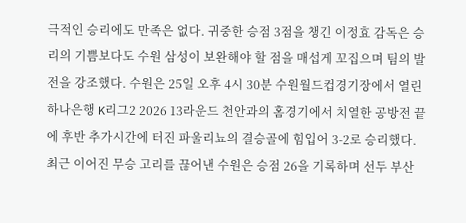극적인 승리에도 만족은 없다. 귀중한 승점 3점을 챙긴 이정효 감독은 승리의 기쁨보다도 수원 삼성이 보완해야 할 점을 매섭게 꼬집으며 팀의 발전을 강조했다. 수원은 25일 오후 4시 30분 수원월드컵경기장에서 열린 하나은행 K리그2 2026 13라운드 천안과의 홈경기에서 치열한 공방전 끝에 후반 추가시간에 터진 파울리뇨의 결승골에 힘입어 3-2로 승리했다. 최근 이어진 무승 고리를 끊어낸 수원은 승점 26을 기록하며 선두 부산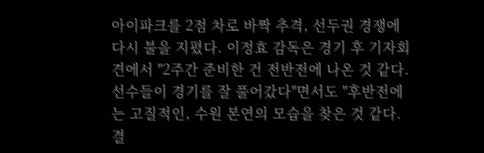아이파크를 2점 차로 바짝 추격, 선두권 경쟁에 다시 불을 지폈다. 이정효 감독은 경기 후 기자회견에서 "2주간 준비한 건 전반전에 나온 것 같다. 선수들이 경기를 잘 풀어갔다"면서도 "후반전에는 고질적인, 수원 본연의 모습을 찾은 것 같다. 결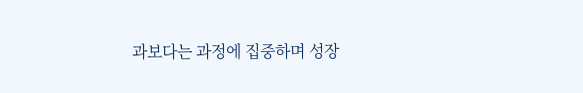과보다는 과정에 집중하며 성장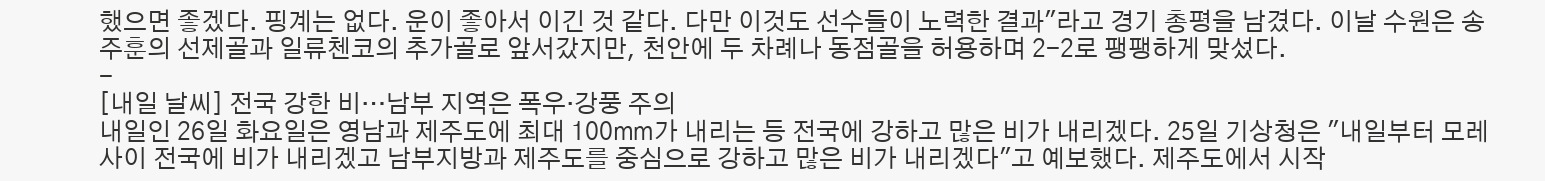했으면 좋겠다. 핑계는 없다. 운이 좋아서 이긴 것 같다. 다만 이것도 선수들이 노력한 결과"라고 경기 총평을 남겼다. 이날 수원은 송주훈의 선제골과 일류첸코의 추가골로 앞서갔지만, 천안에 두 차례나 동점골을 허용하며 2-2로 팽팽하게 맞섰다.
-
[내일 날씨] 전국 강한 비…남부 지역은 폭우·강풍 주의
내일인 26일 화요일은 영남과 제주도에 최대 100㎜가 내리는 등 전국에 강하고 많은 비가 내리겠다. 25일 기상청은 "내일부터 모레 사이 전국에 비가 내리겠고 남부지방과 제주도를 중심으로 강하고 많은 비가 내리겠다"고 예보했다. 제주도에서 시작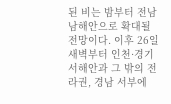된 비는 밤부터 전남 남해안으로 확대될 전망이다. 이후 26일 새벽부터 인천·경기서해안과 그 밖의 전라권, 경남 서부에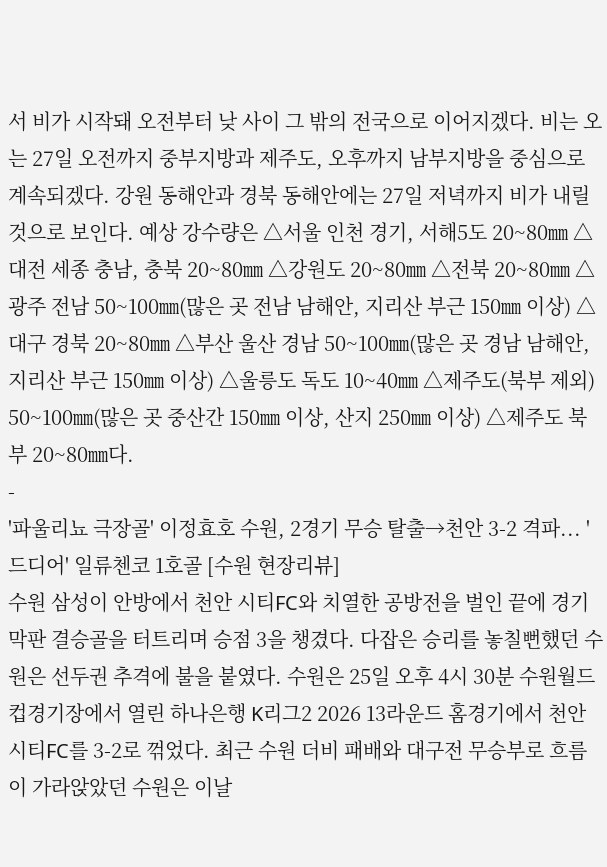서 비가 시작돼 오전부터 낮 사이 그 밖의 전국으로 이어지겠다. 비는 오는 27일 오전까지 중부지방과 제주도, 오후까지 남부지방을 중심으로 계속되겠다. 강원 동해안과 경북 동해안에는 27일 저녁까지 비가 내릴 것으로 보인다. 예상 강수량은 △서울 인천 경기, 서해5도 20~80㎜ △대전 세종 충남, 충북 20~80㎜ △강원도 20~80㎜ △전북 20~80㎜ △광주 전남 50~100㎜(많은 곳 전남 남해안, 지리산 부근 150㎜ 이상) △대구 경북 20~80㎜ △부산 울산 경남 50~100㎜(많은 곳 경남 남해안, 지리산 부근 150㎜ 이상) △울릉도 독도 10~40㎜ △제주도(북부 제외) 50~100㎜(많은 곳 중산간 150㎜ 이상, 산지 250㎜ 이상) △제주도 북부 20~80㎜다.
-
'파울리뇨 극장골' 이정효호 수원, 2경기 무승 탈출→천안 3-2 격파... '드디어' 일류첸코 1호골 [수원 현장리뷰]
수원 삼성이 안방에서 천안 시티FC와 치열한 공방전을 벌인 끝에 경기 막판 결승골을 터트리며 승점 3을 챙겼다. 다잡은 승리를 놓칠뻔했던 수원은 선두권 추격에 불을 붙였다. 수원은 25일 오후 4시 30분 수원월드컵경기장에서 열린 하나은행 K리그2 2026 13라운드 홈경기에서 천안 시티FC를 3-2로 꺾었다. 최근 수원 더비 패배와 대구전 무승부로 흐름이 가라앉았던 수원은 이날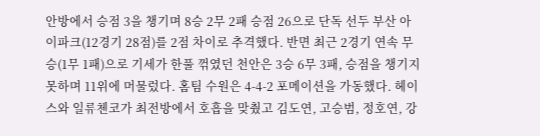안방에서 승점 3을 챙기며 8승 2무 2패 승점 26으로 단독 선두 부산 아이파크(12경기 28점)를 2점 차이로 추격했다. 반면 최근 2경기 연속 무승(1무 1패)으로 기세가 한풀 꺾였던 천안은 3승 6무 3패, 승점을 챙기지 못하며 11위에 머물렀다. 홈팀 수원은 4-4-2 포메이션을 가동했다. 헤이스와 일류첸코가 최전방에서 호흡을 맞췄고 김도연, 고승범, 정호연, 강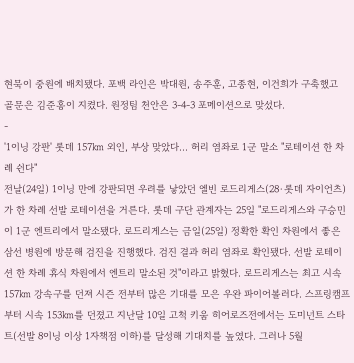현묵이 중원에 배치됐다. 포백 라인은 박대원, 송주훈, 고종현, 이건희가 구축했고 골문은 김준홍이 지켰다. 원정팀 천안은 3-4-3 포메이션으로 맞섰다.
-
'1이닝 강판' 롯데 157㎞ 외인, 부상 맞았다... 허리 염좌로 1군 말소 "로테이션 한 차례 쉰다"
전날(24일) 1이닝 만에 강판되면 우려를 낳았던 엘빈 로드리게스(28·롯데 자이언츠)가 한 차례 선발 로테이션을 거른다. 롯데 구단 관계자는 25일 "로드리게스와 구승민이 1군 엔트리에서 말소됐다. 로드리게스는 금일(25일) 정확한 확인 차원에서 좋은 삼선 병원에 방문해 검진을 진행했다. 검진 결과 허리 염좌로 확인됐다. 선발 로테이션 한 차례 휴식 차원에서 엔트리 말소된 것"이라고 밝혔다. 로드리게스는 최고 시속 157㎞ 강속구를 던져 시즌 전부터 많은 기대를 모은 우완 파이어볼러다. 스프링캠프부터 시속 153㎞를 던졌고 지난달 10일 고척 키움 히어로즈전에서는 도미넌트 스타트(선발 8이닝 이상 1자책점 이하)를 달성해 기대치를 높였다. 그러나 5월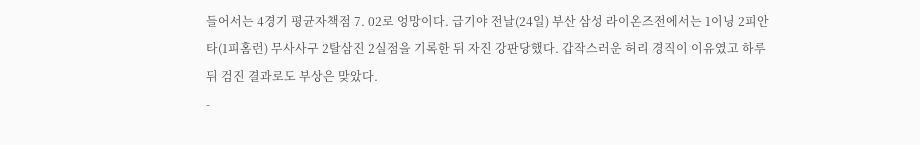들어서는 4경기 평균자책점 7. 02로 엉망이다. 급기야 전날(24일) 부산 삼성 라이온즈전에서는 1이닝 2피안타(1피홈런) 무사사구 2탈삼진 2실점을 기록한 뒤 자진 강판당했다. 갑작스러운 허리 경직이 이유였고 하루 뒤 검진 결과로도 부상은 맞았다.
-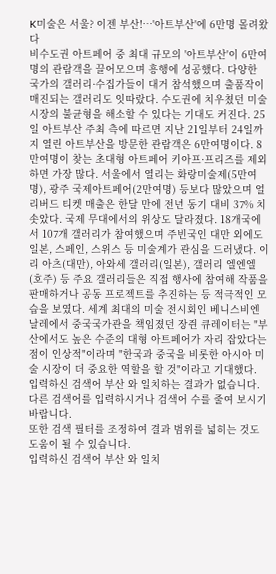K미술은 서울? 이젠 부산!…'아트부산'에 6만명 몰려왔다
비수도권 아트페어 중 최대 규모의 '아트부산'이 6만여명의 관람객을 끌어모으며 흥행에 성공했다. 다양한 국가의 갤러리·수집가들이 대거 참석했으며 출품작이 매진되는 갤러리도 잇따랐다. 수도권에 치우쳤던 미술 시장의 불균형을 해소할 수 있다는 기대도 커진다. 25일 아트부산 주최 측에 따르면 지난 21일부터 24일까지 열린 아트부산을 방문한 관람객은 6만여명이다. 8만여명이 찾는 초대형 아트페어 키아프·프리즈를 제외하면 가장 많다. 서울에서 열리는 화랑미술제(5만여명), 광주 국제아트페어(2만여명) 등보다 많았으며 얼리버드 티켓 매출은 한달 만에 전년 동기 대비 37% 치솟았다. 국제 무대에서의 위상도 달라졌다. 18개국에서 107개 갤러리가 참여했으며 주빈국인 대만 외에도 일본, 스페인, 스위스 등 미술계가 관심을 드러냈다. 이리 아츠(대만), 아와세 갤러리(일본), 갤러리 엘엔엘(호주) 등 주요 갤러리들은 직접 행사에 참여해 작품을 판매하거나 공동 프로젝트를 추진하는 등 적극적인 모습을 보였다. 세계 최대의 미술 전시회인 베니스비엔날레에서 중국국가관을 책임졌던 장쥔 큐레이터는 "부산에서도 높은 수준의 대형 아트페어가 자리 잡았다는 점이 인상적"이라며 "한국과 중국을 비롯한 아시아 미술 시장이 더 중요한 역할을 할 것"이라고 기대했다.
입력하신 검색어 부산 와 일치하는 결과가 없습니다.
다른 검색어를 입력하시거나 검색어 수를 줄여 보시기 바랍니다.
또한 검색 필터를 조정하여 결과 범위를 넓히는 것도 도움이 될 수 있습니다.
입력하신 검색어 부산 와 일치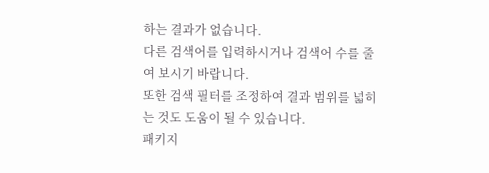하는 결과가 없습니다.
다른 검색어를 입력하시거나 검색어 수를 줄여 보시기 바랍니다.
또한 검색 필터를 조정하여 결과 범위를 넓히는 것도 도움이 될 수 있습니다.
패키지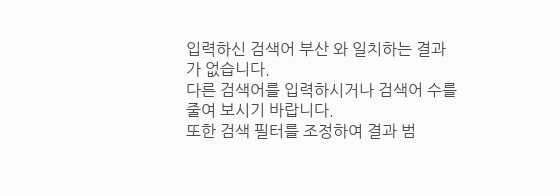입력하신 검색어 부산 와 일치하는 결과가 없습니다.
다른 검색어를 입력하시거나 검색어 수를 줄여 보시기 바랍니다.
또한 검색 필터를 조정하여 결과 범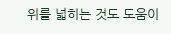위를 넓히는 것도 도움이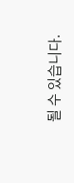될 수 있습니다.